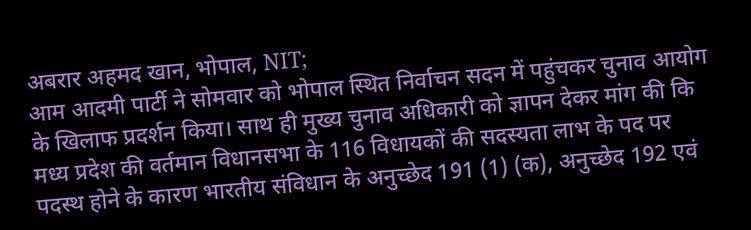अबरार अहमद खान, भोपाल, NIT;
आम आदमी पार्टी ने सोमवार को भोपाल स्थित निर्वाचन सदन में पहुंचकर चुनाव आयोग के खिलाफ प्रदर्शन किया। साथ ही मुख्य चुनाव अधिकारी को ज्ञापन देकर मांग की कि मध्य प्रदेश की वर्तमान विधानसभा के 116 विधायकों की सदस्यता लाभ के पद पर पदस्थ होने के कारण भारतीय संविधान के अनुच्छेद 191 (1) (क), अनुच्छेद 192 एवं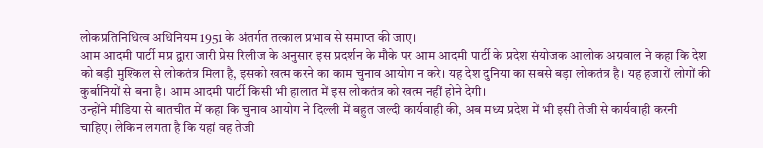लोकप्रतिनिधित्व अधिनियम 1951 के अंतर्गत तत्काल प्रभाव से समाप्त की जाए।
आम आदमी पार्टी मप्र द्वारा जारी प्रेस रिलीज के अनुसार इस प्रदर्शन के मौके पर आम आदमी पार्टी के प्रदेश संयोजक आलोक अग्रवाल ने कहा कि देश को बड़ी मुश्किल से लोकतंत्र मिला है, इसको खत्म करने का काम चुनाव आयोग न करे। यह देश दुनिया का सबसे बड़ा लोकतंत्र है। यह हजारों लोगों की कुर्बानियों से बना है। आम आदमी पार्टी किसी भी हालात में इस लोकतंत्र को खत्म नहीं होने देगी।
उन्होंने मीडिया से बातचीत में कहा कि चुनाव आयोग ने दिल्ली में बहुत जल्दी कार्यवाही की, अब मध्य प्रदेश में भी इसी तेजी से कार्यवाही करनी चाहिए। लेकिन लगता है कि यहां वह तेजी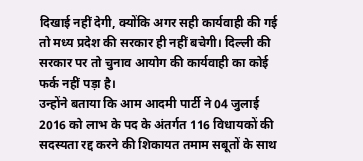दिखाई नहीं देगी, क्योंकि अगर सही कार्यवाही की गई तो मध्य प्रदेश की सरकार ही नहीं बचेगी। दिल्ली की सरकार पर तो चुनाव आयोग की कार्यवाही का कोई फर्क नहीं पड़ा है।
उन्होंने बताया कि आम आदमी पार्टी ने 04 जुलाई 2016 को लाभ के पद के अंतर्गत 116 विधायकों की सदस्यता रद्द करने की शिकायत तमाम सबूतों के साथ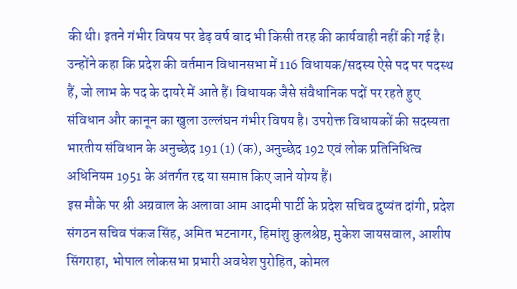की थी। इतने गंभीर विषय पर डेढ़ वर्ष बाद भी किसी तरह की कार्यवाही नहीं की गई है।
उन्होंने कहा कि प्रदेश की वर्तमान विधानसभा में 116 विधायक/सदस्य ऐसे पद पर पदस्थ हैं, जो लाभ के पद के दायरे में आते हैं। विधायक जैसे संवैधानिक पदों पर रहते हुए संविधान और कानून का खुला उल्लंघन गंभीर विषय है। उपरोक्त विधायकों की सदस्यता भारतीय संविधान के अनुच्छेद 191 (1) (क), अनुच्छेद 192 एवं लोक प्रतिनिधित्व अधिनियम 1951 के अंतर्गत रद्द या समाप्त किए जाने योग्य हैं।
इस मौके पर श्री अग्रवाल के अलावा आम आदमी पार्टी के प्रदेश सचिव दुष्यंत दांगी, प्रदेश संगठन सचिव पंकज सिंह, अमित भटनागर, हिमांशु कुलश्रेष्ठ, मुकेश जायसवाल, आशीष सिंगराहा, भोपाल लोकसभा प्रभारी अवधेश पुरोहित, कोमल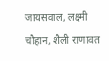जायसवाल, लक्ष्मी चौहान, शैली राणावत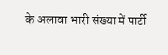के अलावा भारी संख्या में पार्टी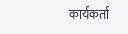कार्यकर्ता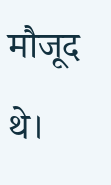मौजूद थे।